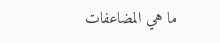ما هي المضاعفات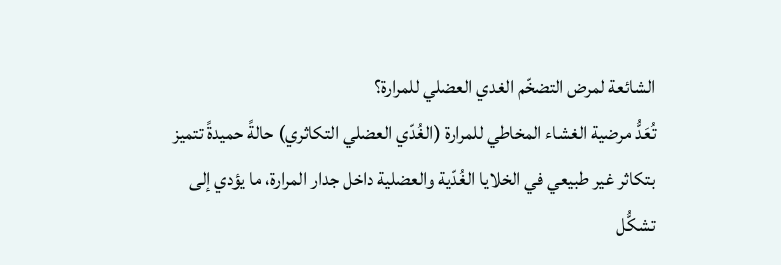الشائعة لمرض التضخّم الغدي العضلي للمرارة؟
تُعَدُّ مرضية الغشاء المخاطي للمرارة (الغُدّي العضلي التكاثري) حالةً حميدةً تتميز بتكاثر غير طبيعي في الخلايا الغُدّية والعضلية داخل جدار المرارة، ما يؤدي إلى تشكُّل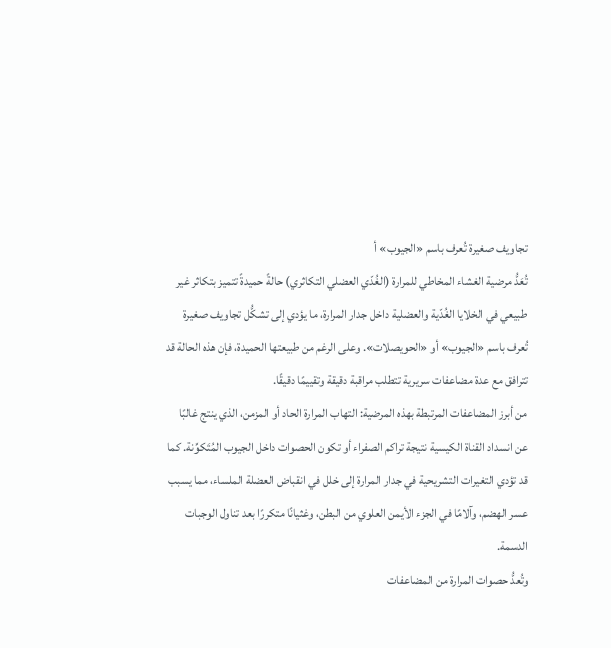تجاويف صغيرة تُعرف باسم «الجيوب» أ
تُعَدُّ مرضية الغشاء المخاطي للمرارة (الغُدّي العضلي التكاثري) حالةً حميدةً تتميز بتكاثر غير طبيعي في الخلايا الغُدّية والعضلية داخل جدار المرارة، ما يؤدي إلى تشكُّل تجاويف صغيرة تُعرف باسم «الجيوب» أو «الحويصلات». وعلى الرغم من طبيعتها الحميدة، فإن هذه الحالة قد تترافق مع عدة مضاعفات سريرية تتطلب مراقبة دقيقة وتقييمًا دقيقًا.
من أبرز المضاعفات المرتبطة بهذه المرضية: التهاب المرارة الحاد أو المزمن، الذي ينتج غالبًا عن انسداد القناة الكيسية نتيجة تراكم الصفراء أو تكون الحصوات داخل الجيوب المُتَكوِّنة. كما قد تؤدي التغيرات التشريحية في جدار المرارة إلى خلل في انقباض العضلة الملساء، مما يسبب عسر الهضم، وآلامًا في الجزء الأيمن العلوي من البطن، وغثيانًا متكررًا بعد تناول الوجبات الدسمة.
وتُعدُّ حصوات المرارة من المضاعفات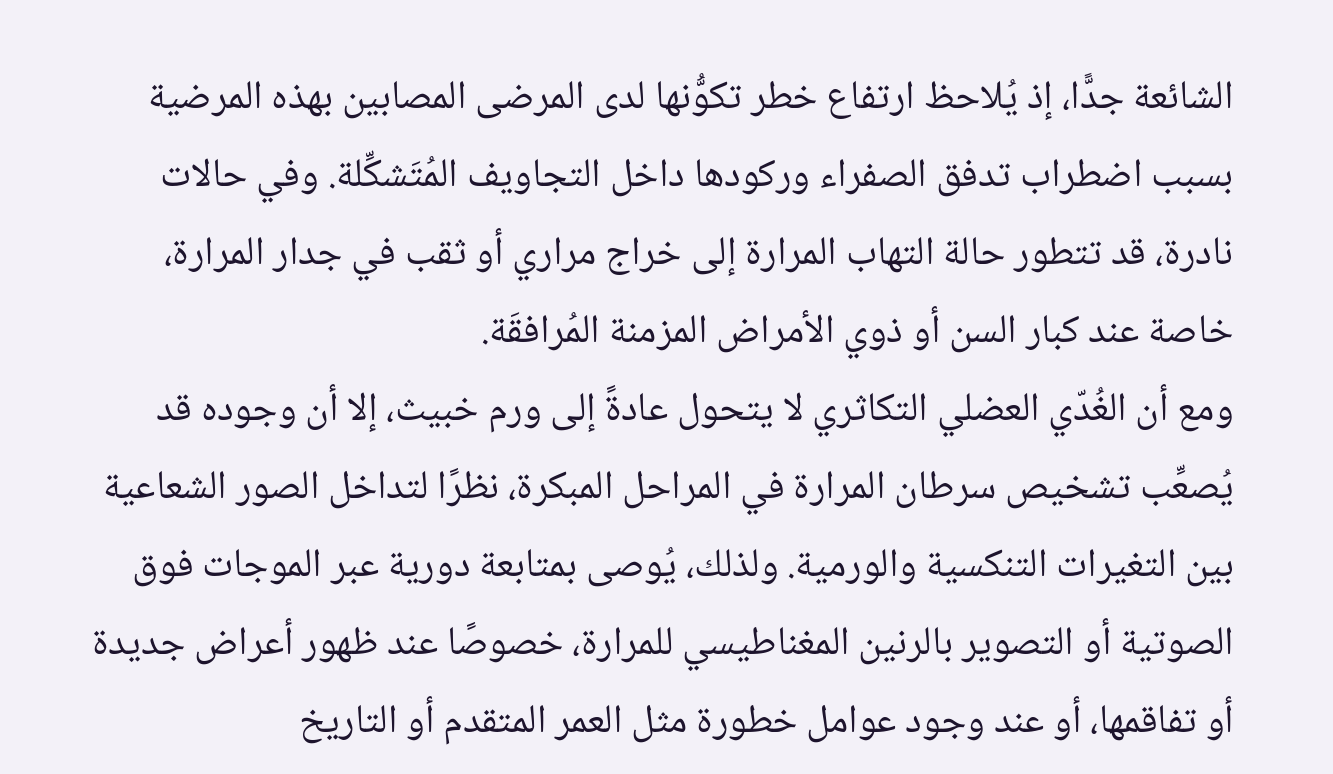الشائعة جدًّا، إذ يُلاحظ ارتفاع خطر تكوُّنها لدى المرضى المصابين بهذه المرضية بسبب اضطراب تدفق الصفراء وركودها داخل التجاويف المُتَشكِّلة. وفي حالات نادرة، قد تتطور حالة التهاب المرارة إلى خراج مراري أو ثقب في جدار المرارة، خاصة عند كبار السن أو ذوي الأمراض المزمنة المُرافقَة.
ومع أن الغُدّي العضلي التكاثري لا يتحول عادةً إلى ورم خبيث، إلا أن وجوده قد يُصعِّب تشخيص سرطان المرارة في المراحل المبكرة، نظرًا لتداخل الصور الشعاعية بين التغيرات التنكسية والورمية. ولذلك، يُوصى بمتابعة دورية عبر الموجات فوق الصوتية أو التصوير بالرنين المغناطيسي للمرارة، خصوصًا عند ظهور أعراض جديدة أو تفاقمها، أو عند وجود عوامل خطورة مثل العمر المتقدم أو التاريخ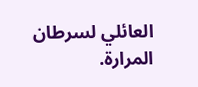العائلي لسرطان المرارة.